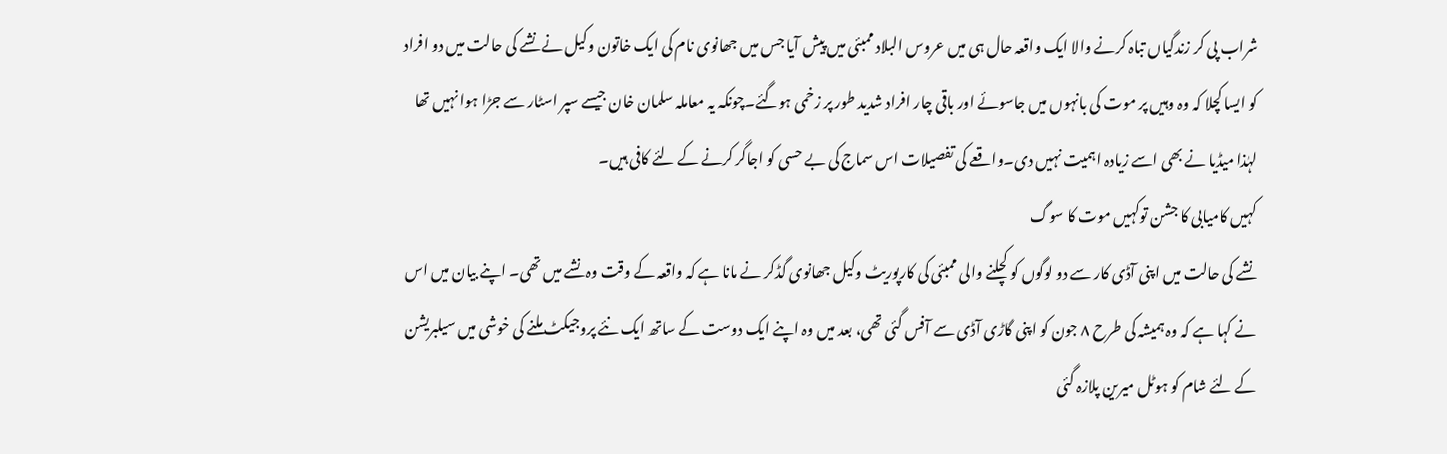شراب پی کر زندگیاں تباہ کرنے والا ایک واقعہ حال ہی میں عروس البلاد ممبئی میں پیش آیا جس میں جھانوی نام کی ایک خاتون وکیل نے نشے کی حالت میں دو افراد کو ایسا کچلا کہ وہ وہیں پر موت کی بانہوں میں جاسوئے اور باقی چار افراد شدید طور پر زخمی ہوگئے۔چونکہ یہ معاملہ سلمان خان جیسے سپر اسٹار سے جڑا ہوا نہیں تھا لہٰذا میڈیا نے بھی اسے زیادہ اہمیت نہیں دی۔واقعے کی تفصیلات اس سماج کی بے حسی کو اجاگر کرنے کے لئے کافی ہیں۔
کہیں کامیابی کا جشن توکہیں موت کا سوگ
نشے کی حالت میں اپنی آڈی کار سے دو لوگوں کو کچلنے والی ممبئی کی کارپوریٹ وکیل جھانوی گڈکر نے مانا ہے کہ واقعہ کے وقت وہ نشے میں تھی۔ اپنے بیان میں اس نے کہا ہے کہ وہ ہمیشہ کی طرح ۸ جون کو اپنی گاڑی آڈی سے آفس گئی تھی، بعد میں وہ اپنے ایک دوست کے ساتھ ایک نئے پروجیکٹ ملنے کی خوشی میں سیلبریشن کے لئے شام کو ہوٹل میرین پلازہ گئی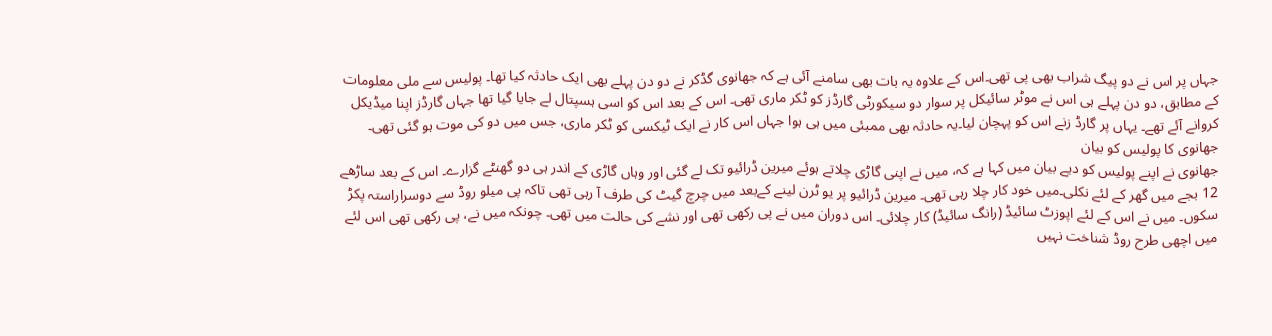جہاں پر اس نے دو پیگ شراب بھی پی تھی۔اس کے علاوہ یہ بات بھی سامنے آئی ہے کہ جھانوی گڈکر نے دو دن پہلے بھی ایک حادثہ کیا تھا۔ پولیس سے ملی معلومات کے مطابق، دو دن پہلے ہی اس نے موٹر سائیکل پر سوار دو سیکورٹی گارڈز کو ٹکر ماری تھی۔ اس کے بعد اس کو اسی ہسپتال لے جایا گیا تھا جہاں گارڈز اپنا میڈیکل کروانے آئے تھے۔ یہاں پر گارڈ زنے اس کو پہچان لیا۔یہ حادثہ بھی ممبئی میں ہی ہوا جہاں اس کار نے ایک ٹیکسی کو ٹکر ماری، جس میں دو کی موت ہو گئی تھی۔
جھانوی کا پولیس کو بیان
جھانوی نے اپنے پولیس کو دیے بیان میں کہا ہے کہ، میں نے اپنی گاڑی چلاتے ہوئے میرین ڈرائیو تک لے گئی اور وہاں گاڑی کے اندر ہی دو گھنٹے گزارے۔ اس کے بعد ساڑھے 12 بجے میں گھر کے لئے نکلی۔میں خود کار چلا رہی تھی۔ میرین ڈرائیو پر یو ٹرن لینے کےبعد میں چرچ گیٹ کی طرف آ رہی تھی تاکہ پی میلو روڈ سے دوسراراستہ پکڑ سکوں۔ میں نے اس کے لئے اپوزٹ سائیڈ (رانگ سائیڈ) کار چلائی۔ اس دوران میں نے پی رکھی تھی اور نشے کی حالت میں تھی۔ چونکہ میں نے، پی رکھی تھی اس لئے میں اچھی طرح روڈ شناخت نہیں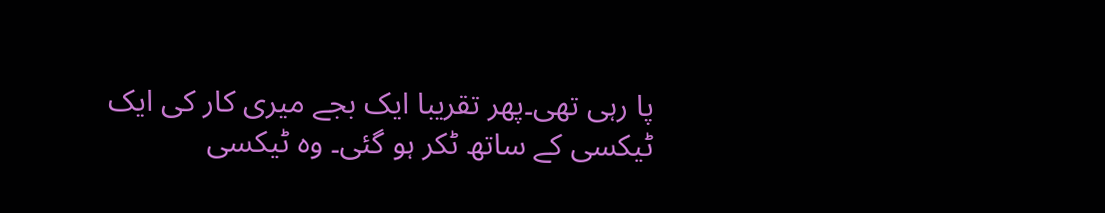پا رہی تھی۔پھر تقریبا ایک بجے میری کار کی ایک ٹیکسی کے ساتھ ٹکر ہو گئی۔ وہ ٹیکسی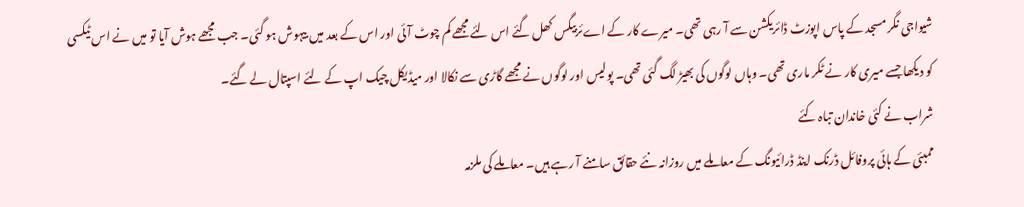شیواجی نگر مسجد کے پاس اپوزٹ ڈائریکشن سے آ رہی تھی۔ میرے کار کے اےئربیگس کھل گئے اس لئے مجھے کم چوٹ آئی اور اس کے بعد میں بیہوش ہو گئی۔ جب مجھے ہوش آیا تو میں نے اس ٹیکسی کو دیکھا جسے میری کار نے ٹکر ماری تھی۔ وہاں لوگوں کی بھیڑ لگ گئی تھی۔ پولیس اور لوگوں نے مجھے گاڑی سے نکالا اور میڈیکل چیک اپ کے لئے اسپتال لے گئے۔
شراب نے کئی خاندان تباہ کئے
ممبئی کے ہائی پروفائل ڈرنک اینڈ ڈرائیونگ کے معاملے میں روزانہ نئے حقائق سامنے آ رہے ہیں۔ معاملے کی ملزمہ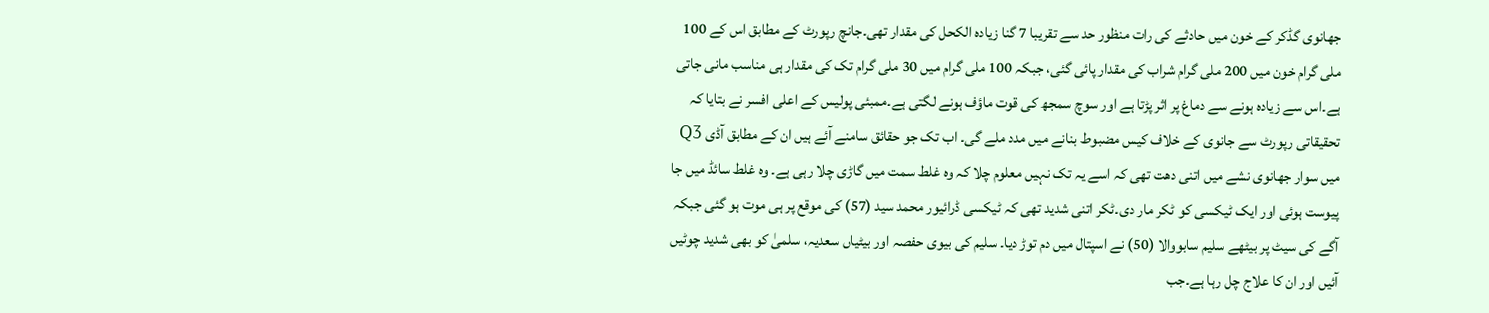جھانوی گڈکر کے خون میں حادثے کی رات منظور حد سے تقریبا 7 گنا زیادہ الکحل کی مقدار تھی۔جانچ رپورٹ کے مطابق اس کے 100 ملی گرام خون میں 200 ملی گرام شراب کی مقدار پائی گئی، جبکہ 100 ملی گرام میں 30 ملی گرام تک کی مقدار ہی مناسب مانی جاتی ہے۔اس سے زیادہ ہونے سے دماغ پر اثر پڑتا ہے اور سوچ سمجھ کی قوت ماؤف ہونے لگتی ہے۔ممبئی پولیس کے اعلی افسر نے بتایا کہ تحقیقاتی رپورٹ سے جانوی کے خلاف کیس مضبوط بنانے میں مدد ملے گی۔ اب تک جو حقائق سامنے آئے ہیں ان کے مطابق آڈی Q3 میں سوار جھانوی نشے میں اتنی دھت تھی کہ اسے یہ تک نہیں معلوم چلا کہ وہ غلط سمت میں گاڑی چلا رہی ہے۔ وہ غلط سائڈ میں جا پیوست ہوئی اور ایک ٹیکسی کو ٹکر مار دی۔ٹکر اتنی شدید تھی کہ ٹیکسی ڈرائیور محمد سید (57) کی موقع پر ہی موت ہو گئی جبکہ آگے کی سیٹ پر بیٹھے سلیم سابووالا (50) نے اسپتال میں دم توڑ دیا۔ سلیم کی بیوی حفصہ اور بیٹیاں سعدیہ، سلمیٰ کو بھی شدید چوٹیں آئیں اور ان کا علاج چل رہا ہے۔جب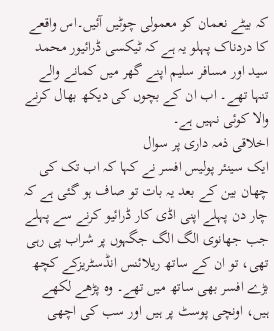کہ بیٹے نعمان کو معمولی چوٹیں آئیں۔اس واقعے کا دردناک پہلو یہ ہے کہ ٹیکسی ڈرائیور محمد سید اور مسافر سلیم اپنے گھر میں کمانے والے تنہا تھے۔ اب ان کے بچوں کی دیکھ بھال کرنے والا کوئی نہیں ہے۔
اخلاقی ذمہ داری پر سوال
ایک سینئر پولیس افسر نے کہا کہ اب تک کی چھان بین کے بعد یہ بات تو صاف ہو گئی ہے کہ چار دن پہلے اپنی اڈی کار ڈرائیو کرنے سے پہلے جب جھانوی الگ الگ جگہوں پر شراب پی رہی تھی، تو ان کے ساتھ ریلائنس انڈسٹریزکے کچھ بڑے افسر بھی ساتھ میں تھے۔ وہ پڑھے لکھے ہیں، اونچی پوسٹ پر ہیں اور سب کی اچھی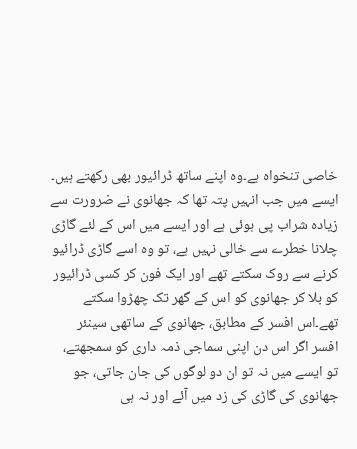خاصی تنخواہ ہے۔وہ اپنے ساتھ ڈرائیور بھی رکھتے ہیں۔ ایسے میں جب انہیں پتہ تھا کہ جھانوی نے ضرورت سے زیادہ شراب پی ہوئی ہے اور ایسے میں اس کے لئے گاڑی چلانا خطرے سے خالی نہیں ہے، تو وہ اسے گاڑی ڈرائیو کرنے سے روک سکتے تھے اور ایک فون کر کسی ڈرائیور کو بلا کر جھانوی کو اس کے گھر تک چھڑوا سکتے تھے۔اس افسر کے مطابق، جھانوی کے ساتھی سینئر افسر اگر اس دن اپنی سماجی ذمہ داری کو سمجھتے، تو ایسے میں نہ تو ان دو لوگوں کی جان جاتی، جو جھانوی کی گاڑی کی زد میں آئے اور نہ ہی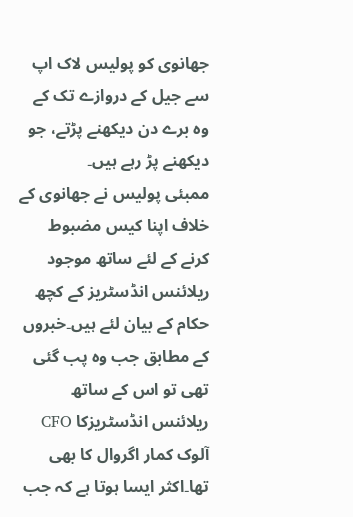جھانوی کو پولیس لاک اپ سے جیل کے دروازے تک کے وہ برے دن دیکھنے پڑتے، جو دیکھنے پڑ رہے ہیں۔
ممبئی پولیس نے جھانوی کے خلاف اپنا کیس مضبوط کرنے کے لئے ساتھ موجود ریلائنس انڈسٹریز کے کچھ حکام کے بیان لئے ہیں۔خبروں کے مطابق جب وہ پب گئی تھی تو اس کے ساتھ ریلائنس انڈسٹریزکا CFO آلوک کمار اگروال کا بھی تھا۔اکثر ایسا ہوتا ہے کہ جب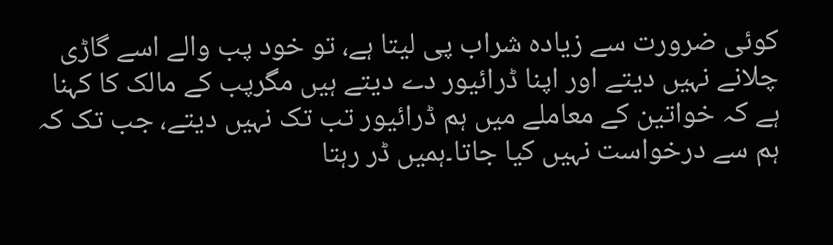کوئی ضرورت سے زیادہ شراب پی لیتا ہے، تو خود پب والے اسے گاڑی چلانے نہیں دیتے اور اپنا ڈرائیور دے دیتے ہیں مگرپب کے مالک کا کہنا ہے کہ خواتین کے معاملے میں ہم ڈرائیور تب تک نہیں دیتے، جب تک کہ ہم سے درخواست نہیں کیا جاتا۔ہمیں ڈر رہتا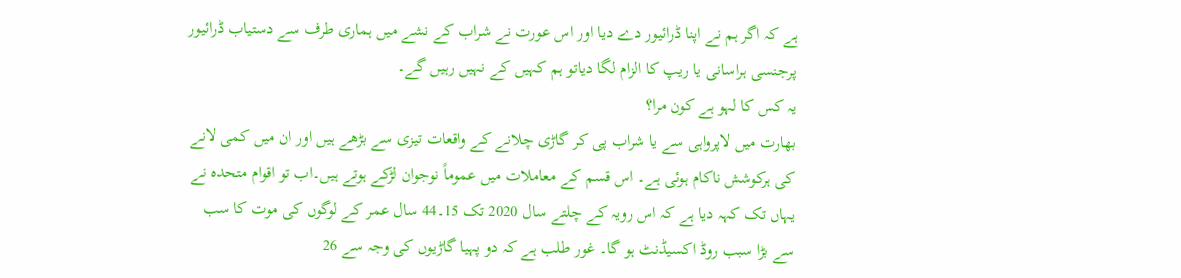ہے کہ اگر ہم نے اپنا ڈرائیور دے دیا اور اس عورت نے شراب کے نشے میں ہماری طرف سے دستیاب ڈرائیور پرجنسی ہراسانی یا ریپ کا الزام لگا دیاتو ہم کہیں کے نہیں رہیں گے۔
یہ کس کا لہو ہے کون مرا؟
بھارت میں لاپرواہی سے یا شراب پی کر گاڑی چلانے کے واقعات تیزی سے بڑھے ہیں اور ان میں کمی لانے کی ہرکوشش ناکام ہوئی ہے۔ اس قسم کے معاملات میں عموماً نوجوان لڑکے ہوتے ہیں۔اب تو اقوام متحدہ نے یہاں تک کہہ دیا ہے کہ اس رویہ کے چلتے سال 2020 تک 15۔44 سال عمر کے لوگوں کی موت کا سب سے بڑا سبب روڈ اکسیڈنٹ ہو گا۔ غور طلب ہے کہ دو پہیا گاڑیوں کی وجہ سے 26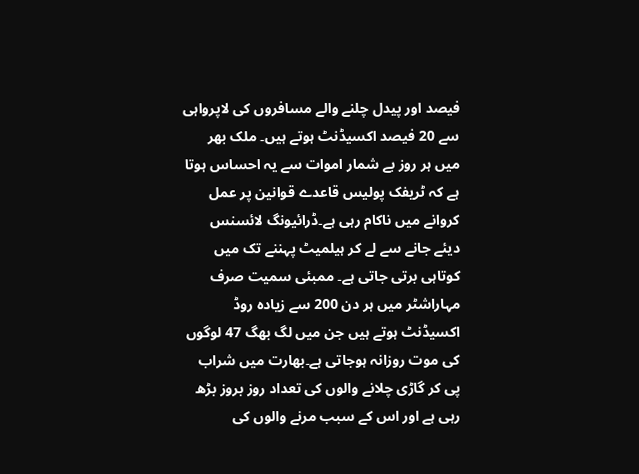فیصد اور پیدل چلنے والے مسافروں کی لاپرواہی سے 20 فیصد اکسیڈنٹ ہوتے ہیں۔ ملک بھر میں ہر روز بے شمار اموات سے یہ احساس ہوتا ہے کہ ٹریفک پولیس قاعدے قوانین پر عمل کروانے میں ناکام رہی ہے۔ڈرائیونگ لائسنس دیئے جانے سے لے کر ہیلمیٹ پہننے تک میں کوتاہی برتی جاتی ہے۔ ممبئی سمیت صرف مہاراشٹر میں ہر دن 200 سے زیادہ روڈ اکسیڈنٹ ہوتے ہیں جن میں لگ بھگ 47 لوگوں کی موت روزانہ ہوجاتی ہے۔بھارت میں شراب پی کر گاڑی چلانے والوں کی تعداد روز بروز بڑھ رہی ہے اور اس کے سبب مرنے والوں کی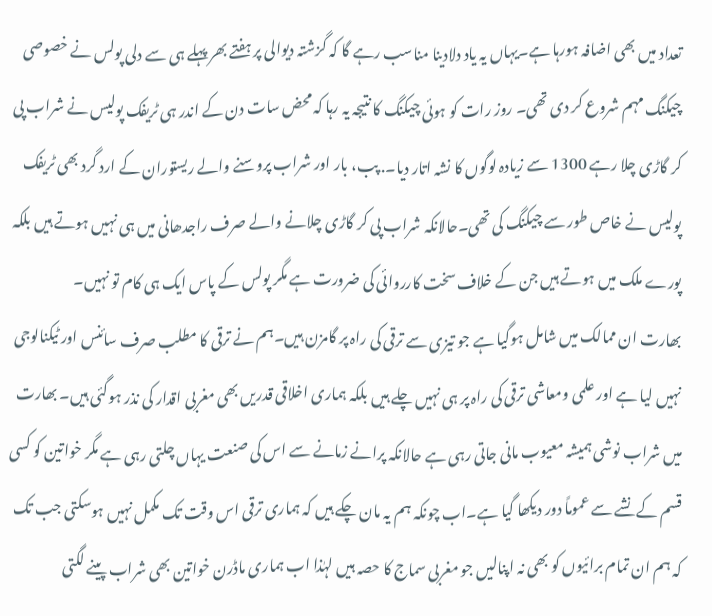تعداد میں بھی اضافہ ہورہا ہے۔یہاں یہ یاد دلادینا مناسب رہے گا کہ گزشتہ دیوالی پر ہفتے بھر پہلے ہی سے دلی پولس نے خصوصی چیکنگ مہم شروع کر دی تھی۔ روز رات کو ہوئی چیکنگ کا نتیجہ یہ رہا کہ محض سات دن کے اندر ہی ٹریفک پولیس نے شراب پی کر گاڑی چلا رہے 1300 سے زیادہ لوگوں کا نشہ اتار دیا۔. پب، بار اور شراب پروسنے والے ریستوران کے ارد گرد بھی ٹریفک پولیس نے خاص طور سے چیکنگ کی تھی۔حالانکہ شراب پی کر گاڑی چلانے والے صرف راجدھانی میں ہی نہیں ہوتے ہیں بلکہ پورے ملک میں ہوتے ہیں جن کے خلاف سخت کارروائی کی ضرورت ہے مگر پولس کے پاس ایک ہی کام تو نہیں۔
بھارت ان ممالک میں شامل ہوگیا ہے جو تیزی سے ترقی کی راہ پر گامزن ہیں۔ہم نے ترقی کا مطلب صرف سائنس اور ٹیکنالوجی نہیں لیا ہے اور علمی ومعاشی ترقی کی راہ پر ہی نہیں چلے ہیں بلکہ ہماری اخلاقی قدریں بھی مغربی اقدار کی نذر ہوگئی ہیں۔ بھارت میں شراب نوشی ہمیشہ معیوب مانی جاتی رہی ہے حالانکہ پرانے زمانے سے اس کی صنعت یہاں چلتی رہی ہے مگر خواتین کو کسی قسم کے نشے سے عموماً دور دیکھا گیا ہے۔اب چونکہ ہم یہ مان چکے ہیں کہ ہماری ترقی اس وقت تک مکمل نہیں ہوسکتی جب تک کہ ہم ان تمام برائیوں کو بھی نہ اپنالیں جو مغربی سماج کا حصہ ہیں لہٰذا اب ہماری ماڈرن خواتین بھی شراب پینے لگتی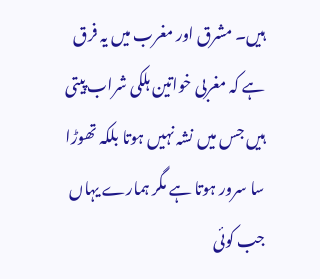ہیں۔ مشرق اور مغرب میں یہ فرق ہے کہ مغربی خواتین ہلکی شراب پیتی ہیں جس میں نشہ نہیں ہوتا بلکہ تھوڑا سا سرور ہوتا ہے مگر ہمارے یہاں جب کوئی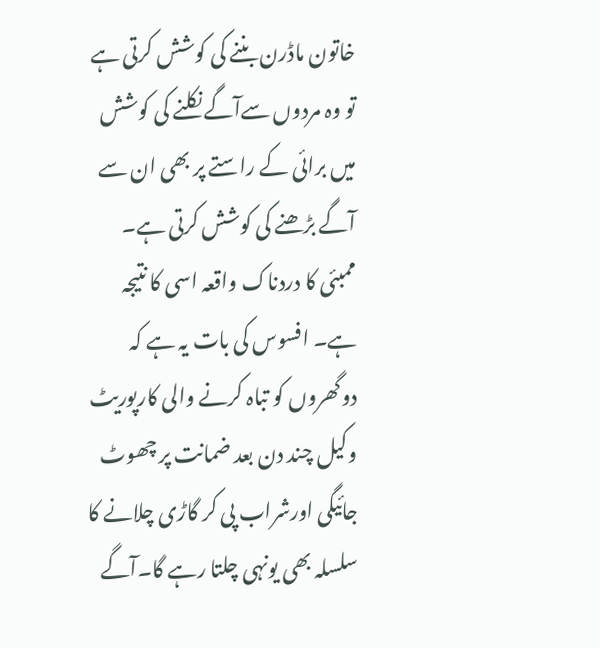خاتون ماڈرن بننے کی کوشش کرتی ہے تو وہ مردوں سےآگے نکلنے کی کوشش میں برائی کے راستے پر بھی ان سے آگے بڑھنے کی کوشش کرتی ہے۔ ممبئی کا دردناک واقعہ اسی کا نتیجہ ہے۔ افسوس کی بات یہ ہے کہ دوگھروں کو تباہ کرنے والی کارپوریٹ وکیل چند دن بعد ضمانت پر چھوٹ جائیگی اورشراب پی کر گاڑی چلانے کا سلسلہ بھی یونہی چلتا رہے گا۔آگے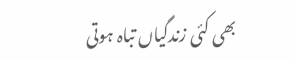بھی کئی زندگیاں تباہ ہوتی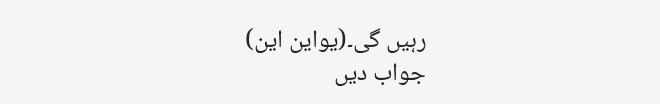رہیں گی۔(یواین این)
جواب دیں